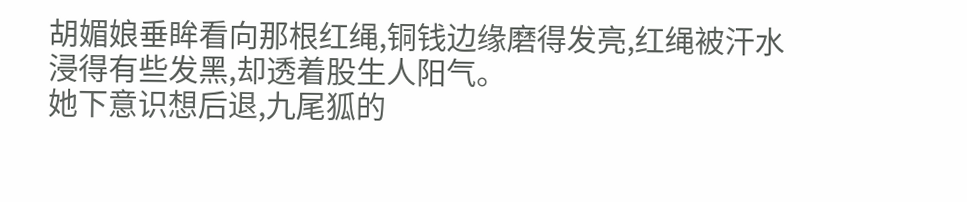胡媚娘垂眸看向那根红绳,铜钱边缘磨得发亮,红绳被汗水浸得有些发黑,却透着股生人阳气。
她下意识想后退,九尾狐的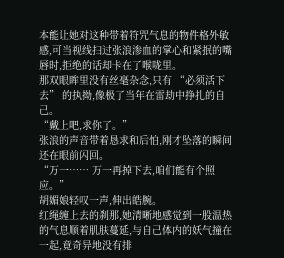本能让她对这种带着符咒气息的物件格外敏感,可当视线扫过张浪渗血的掌心和紧抿的嘴唇时,拒绝的话却卡在了喉咙里。
那双眼眸里没有丝毫杂念,只有 “必须活下去” 的执拗,像极了当年在雷劫中挣扎的自己。
“戴上吧,求你了。”
张浪的声音带着恳求和后怕,刚才坠落的瞬间还在眼前闪回。
“万一…… 万一再掉下去,咱们能有个照应。”
胡媚娘轻叹一声,伸出皓腕。
红绳缠上去的刹那,她清晰地感觉到一股温热的气息顺着肌肤蔓延,与自己体内的妖气撞在一起,竟奇异地没有排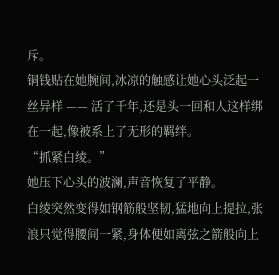斥。
铜钱贴在她腕间,冰凉的触感让她心头泛起一丝异样 —— 活了千年,还是头一回和人这样绑在一起,像被系上了无形的羁绊。
“抓紧白绫。”
她压下心头的波澜,声音恢复了平静。
白绫突然变得如钢筋般坚韧,猛地向上提拉,张浪只觉得腰间一紧,身体便如离弦之箭般向上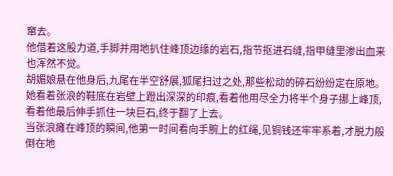窜去。
他借着这股力道,手脚并用地扒住峰顶边缘的岩石,指节抠进石缝,指甲缝里渗出血来也浑然不觉。
胡媚娘悬在他身后,九尾在半空舒展,狐尾扫过之处,那些松动的碎石纷纷定在原地。
她看着张浪的鞋底在岩壁上蹬出深深的印痕,看着他用尽全力将半个身子挪上峰顶,看着他最后伸手抓住一块巨石,终于翻了上去。
当张浪瘫在峰顶的瞬间,他第一时间看向手腕上的红绳,见铜钱还牢牢系着,才脱力般倒在地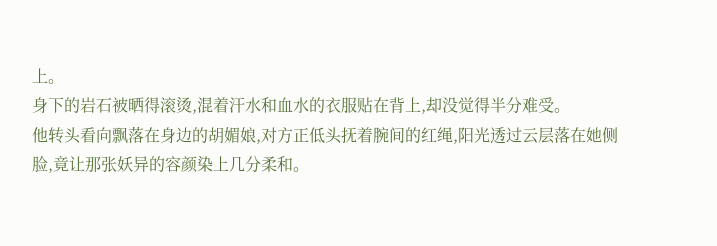上。
身下的岩石被晒得滚烫,混着汗水和血水的衣服贴在背上,却没觉得半分难受。
他转头看向飘落在身边的胡媚娘,对方正低头抚着腕间的红绳,阳光透过云层落在她侧脸,竟让那张妖异的容颜染上几分柔和。